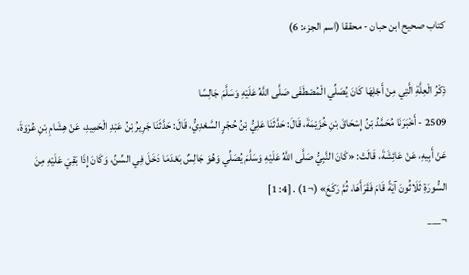كتاب صحيح ابن حبان - محققا (اسم الجزء: 6)

ذِكْرُ الْعِلَّةِ الَّتِي مِنْ أَجْلِهَا كَانَ يُصَلِّي الْمُصْطَفَى صَلَّى اللَّهُ عَلَيْهِ وَسَلَّمَ جَالِسًا
2509 - أَخْبَرَنَا مُحَمَّدُ بْنُ إِسْحَاقَ بْنِ خُزَيْمَةَ، قَالَ: حَدَّثَنَا عَلِيُّ بْنُ حُجْرٍ السَّعْدِيُّ، قَالَ: حَدَّثَنَا جَرِيرُ بْنُ عَبْدِ الْحَمِيدِ، عَنْ هِشَامِ بْنِ عُرْوَةَ، عَنْ أَبِيهِ، عَنْ عَائِشَةَ، قَالَتْ: «كَانَ النَّبِيُّ صَلَّى اللَّهُ عَلَيْهِ وَسَلَّمَ يُصَلِّي وَهُوَ جَالِسٌ بَعْدَمَا دَخَلَ فِي السِّنِّ، وَكَانَ إِذَا بَقِيَ عَلَيْهِ مِنَ السُّورَةِ ثَلَاثُونَ آيَةً قَامَ فَقَرَأَهَا، ثُمَّ رَكَعَ» (¬1) . [4: 1]
¬___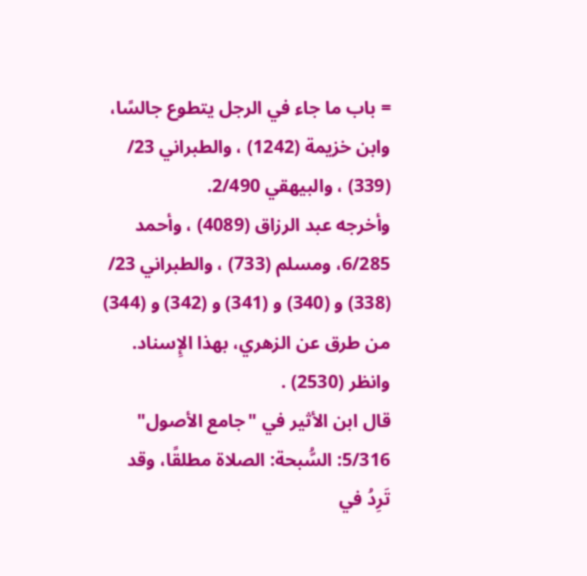= باب ما جاء في الرجل يتطوع جالسًا، وابن خزيمة (1242) ، والطبراني 23/ (339) ، والبيهقي 2/490.
وأخرجه عبد الرزاق (4089) ، وأحمد 6/285، ومسلم (733) ، والطبراني 23/ (338) و (340) و (341) و (342) و (344) من طرق عن الزهري، بهذا الإِسناد. وانظر (2530) .
قال ابن الأثير في "جامع الأصول" 5/316: السُّبحة: الصلاة مطلقًا، وقد تَرِدُ في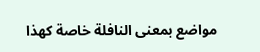مواضع بمعنى النافلة خاصة كهذا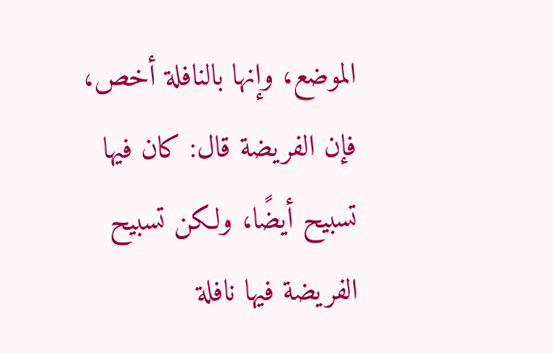الموضع، وإنها بالنافلة أخص، فإن الفريضة قال: كان فيها تسبيح أيضًا، ولكن تسبيح الفريضة فيها نافلة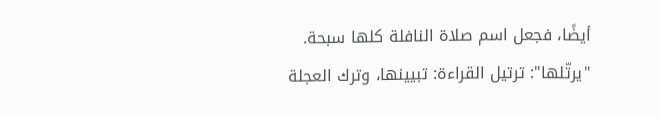أيضًا، فجعل اسم صلاة النافلة كلها سبحة.
"يرتّلها": ترتيل القراءة: تبيينها، وترك العجلة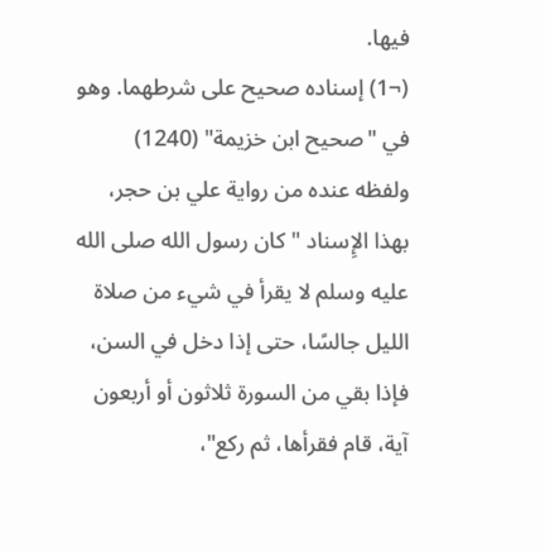فيها.
(¬1) إسناده صحيح على شرطهما. وهو في "صحيح ابن خزيمة" (1240) ولفظه عنده من رواية علي بن حجر، بهذا الإِسناد "كان رسول الله صلى الله عليه وسلم لا يقرأ في شيء من صلاة الليل جالسًا، حتى إذا دخل في السن، فإذا بقي من السورة ثلاثون أو أربعون آية، قام فقرأها، ثم ركع"،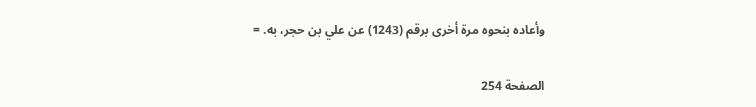وأعاده بنحوه مرة أخرى برقم (1243) عن علي بن حجر، به. =

الصفحة 254